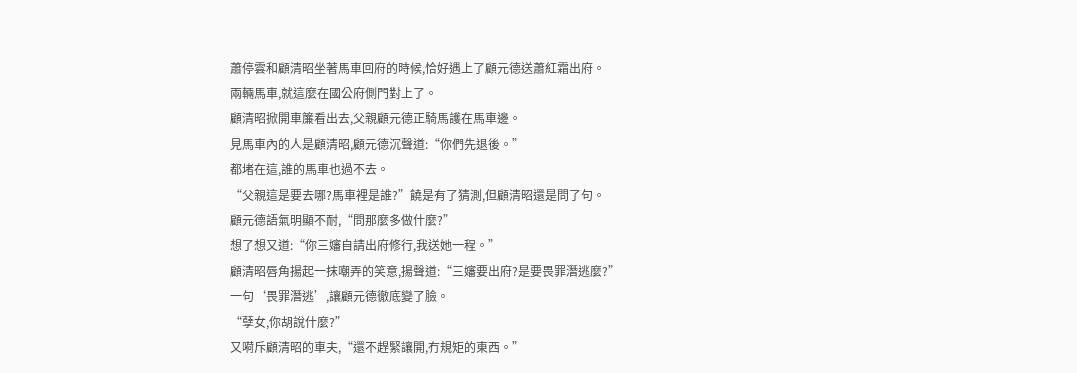蕭停雲和顧清昭坐著馬車回府的時候,恰好遇上了顧元德送蕭紅霜出府。
兩輛馬車,就這麼在國公府側門對上了。
顧清昭掀開車簾看出去,父親顧元德正騎馬護在馬車邊。
見馬車內的人是顧清昭,顧元德沉聲道:“你們先退後。”
都堵在這,誰的馬車也過不去。
“父親這是要去哪?馬車裡是誰?”饒是有了猜測,但顧清昭還是問了句。
顧元德語氣明顯不耐,“問那麼多做什麼?”
想了想又道:“你三嬸自請出府修行,我送她一程。”
顧清昭唇角揚起一抹嘲弄的笑意,揚聲道:“三嬸要出府?是要畏罪潛逃麼?”
一句‘畏罪潛逃’,讓顧元德徹底變了臉。
“孽女,你胡說什麼?”
又嗬斥顧清昭的車夫,“還不趕緊讓開,冇規矩的東西。”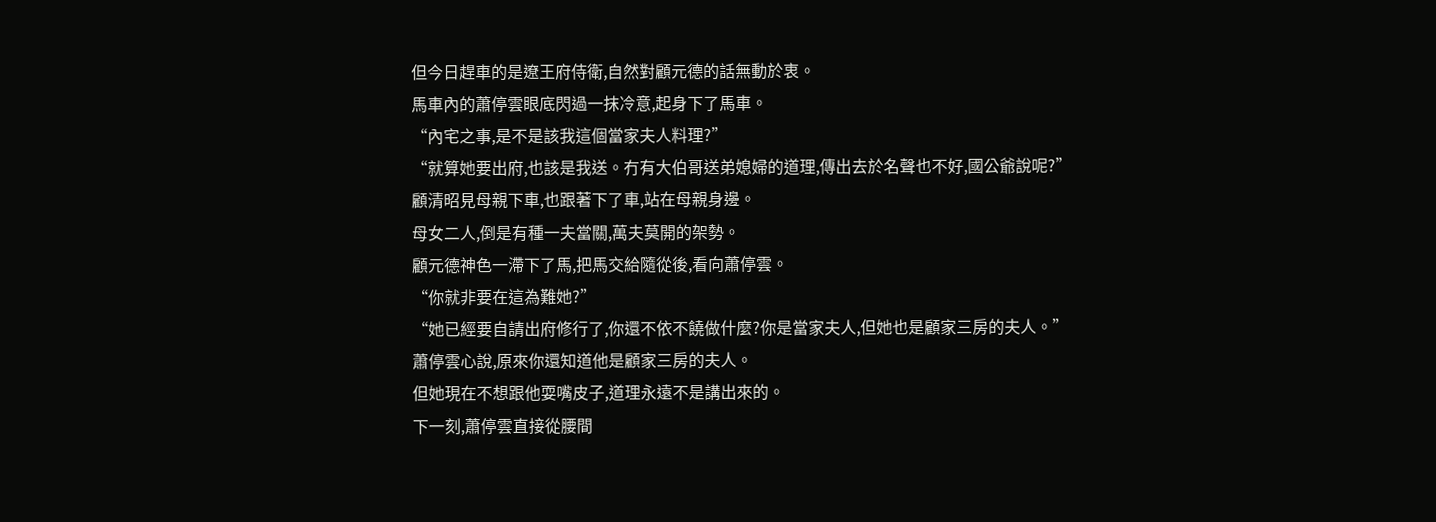但今日趕車的是遼王府侍衛,自然對顧元德的話無動於衷。
馬車內的蕭停雲眼底閃過一抹冷意,起身下了馬車。
“內宅之事,是不是該我這個當家夫人料理?”
“就算她要出府,也該是我送。冇有大伯哥送弟媳婦的道理,傳出去於名聲也不好,國公爺說呢?”
顧清昭見母親下車,也跟著下了車,站在母親身邊。
母女二人,倒是有種一夫當關,萬夫莫開的架勢。
顧元德神色一滯下了馬,把馬交給隨從後,看向蕭停雲。
“你就非要在這為難她?”
“她已經要自請出府修行了,你還不依不饒做什麼?你是當家夫人,但她也是顧家三房的夫人。”
蕭停雲心說,原來你還知道他是顧家三房的夫人。
但她現在不想跟他耍嘴皮子,道理永遠不是講出來的。
下一刻,蕭停雲直接從腰間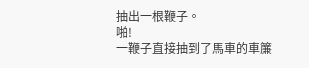抽出一根鞭子。
啪!
一鞭子直接抽到了馬車的車簾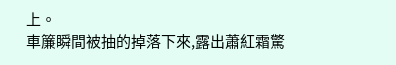上。
車簾瞬間被抽的掉落下來,露出蕭紅霜驚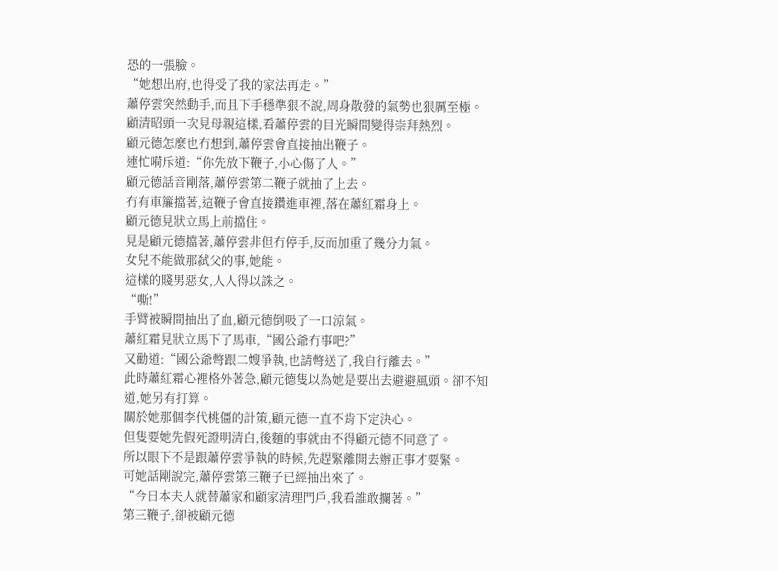恐的一張臉。
“她想出府,也得受了我的家法再走。”
蕭停雲突然動手,而且下手穩準狠不說,周身散發的氣勢也狠厲至極。
顧清昭頭一次見母親這樣,看蕭停雲的目光瞬間變得崇拜熱烈。
顧元德怎麼也冇想到,蕭停雲會直接抽出鞭子。
連忙嗬斥道:“你先放下鞭子,小心傷了人。”
顧元德話音剛落,蕭停雲第二鞭子就抽了上去。
冇有車簾擋著,這鞭子會直接鑽進車裡,落在蕭紅霜身上。
顧元德見狀立馬上前擋住。
見是顧元德擋著,蕭停雲非但冇停手,反而加重了幾分力氣。
女兒不能做那弑父的事,她能。
這樣的賤男惡女,人人得以誅之。
“嘶!”
手臂被瞬間抽出了血,顧元德倒吸了一口涼氣。
蕭紅霜見狀立馬下了馬車,“國公爺冇事吧?”
又勸道:“國公爺彆跟二嫂爭執,也請彆送了,我自行離去。”
此時蕭紅霜心裡格外著急,顧元德隻以為她是要出去避避風頭。卻不知道,她另有打算。
關於她那個李代桃僵的計策,顧元德一直不肯下定決心。
但隻要她先假死證明清白,後麵的事就由不得顧元德不同意了。
所以眼下不是跟蕭停雲爭執的時候,先趕緊離開去辦正事才要緊。
可她話剛說完,蕭停雲第三鞭子已經抽出來了。
“今日本夫人就替蕭家和顧家清理門戶,我看誰敢攔著。”
第三鞭子,卻被顧元德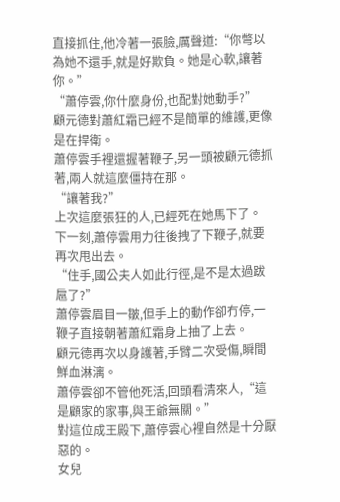直接抓住,他冷著一張臉,厲聲道:“你彆以為她不還手,就是好欺負。她是心軟,讓著你。”
“蕭停雲,你什麼身份,也配對她動手?”
顧元德對蕭紅霜已經不是簡單的維護,更像是在捍衛。
蕭停雲手裡還握著鞭子,另一頭被顧元德抓著,兩人就這麼僵持在那。
“讓著我?”
上次這麼張狂的人,已經死在她馬下了。
下一刻,蕭停雲用力往後拽了下鞭子,就要再次甩出去。
“住手,國公夫人如此行徑,是不是太過跋扈了?”
蕭停雲眉目一皺,但手上的動作卻冇停,一鞭子直接朝著蕭紅霜身上抽了上去。
顧元德再次以身護著,手臂二次受傷,瞬間鮮血淋漓。
蕭停雲卻不管他死活,回頭看清來人,“這是顧家的家事,與王爺無關。”
對這位成王殿下,蕭停雲心裡自然是十分厭惡的。
女兒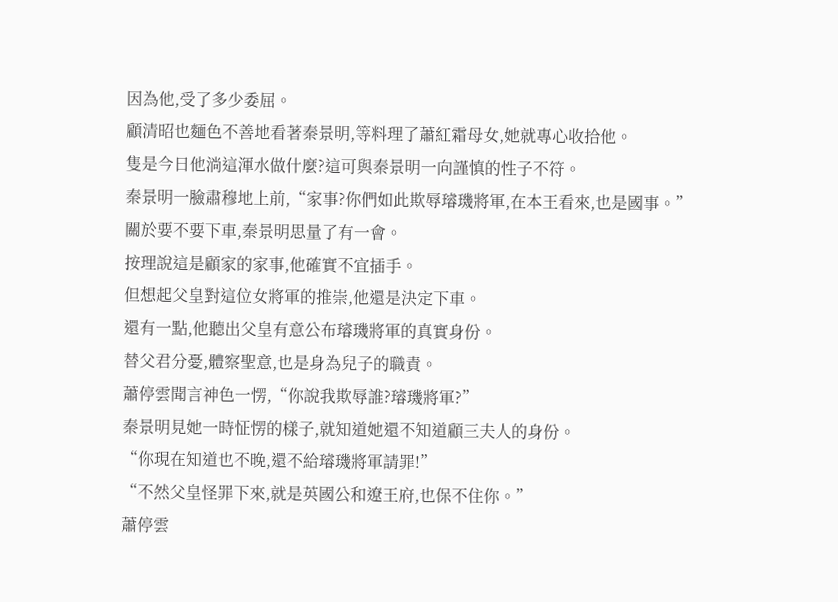因為他,受了多少委屈。
顧清昭也麵色不善地看著秦景明,等料理了蕭紅霜母女,她就專心收拾他。
隻是今日他淌這渾水做什麼?這可與秦景明一向謹慎的性子不符。
秦景明一臉肅穆地上前,“家事?你們如此欺辱璿璣將軍,在本王看來,也是國事。”
關於要不要下車,秦景明思量了有一會。
按理說這是顧家的家事,他確實不宜插手。
但想起父皇對這位女將軍的推崇,他還是決定下車。
還有一點,他聽出父皇有意公布璿璣將軍的真實身份。
替父君分憂,體察聖意,也是身為兒子的職責。
蕭停雲聞言神色一愣,“你說我欺辱誰?璿璣將軍?”
秦景明見她一時怔愣的樣子,就知道她還不知道顧三夫人的身份。
“你現在知道也不晚,還不給璿璣將軍請罪!”
“不然父皇怪罪下來,就是英國公和遼王府,也保不住你。”
蕭停雲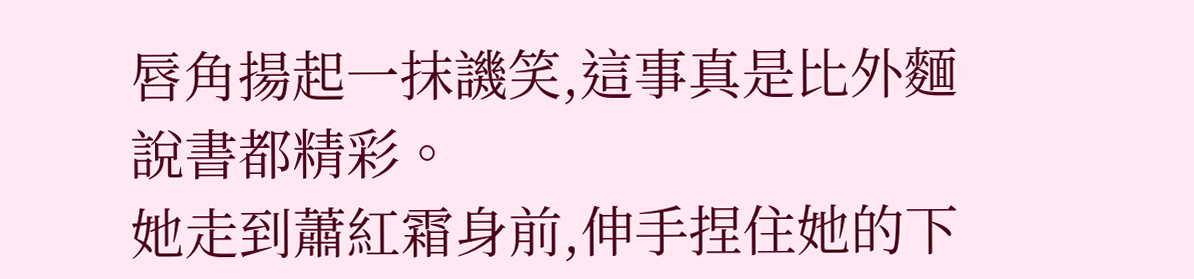唇角揚起一抹譏笑,這事真是比外麵說書都精彩。
她走到蕭紅霜身前,伸手捏住她的下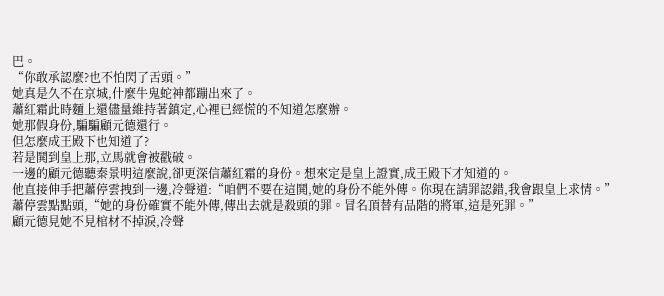巴。
“你敢承認麼?也不怕閃了舌頭。”
她真是久不在京城,什麼牛鬼蛇神都蹦出來了。
蕭紅霜此時麵上還儘量維持著鎮定,心裡已經慌的不知道怎麼辦。
她那假身份,騙騙顧元德還行。
但怎麼成王殿下也知道了?
若是鬨到皇上那,立馬就會被戳破。
一邊的顧元德聽秦景明這麼說,卻更深信蕭紅霜的身份。想來定是皇上證實,成王殿下才知道的。
他直接伸手把蕭停雲拽到一邊,冷聲道:“咱們不要在這鬨,她的身份不能外傳。你現在請罪認錯,我會跟皇上求情。”
蕭停雲點點頭,“她的身份確實不能外傳,傳出去就是殺頭的罪。冒名頂替有品階的將軍,這是死罪。”
顧元德見她不見棺材不掉淚,冷聲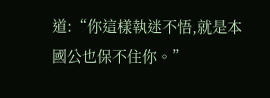道:“你這樣執迷不悟,就是本國公也保不住你。”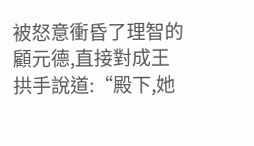被怒意衝昏了理智的顧元德,直接對成王拱手說道:“殿下,她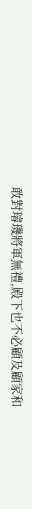敢對璿璣將軍無禮,殿下也不必顧及顧家和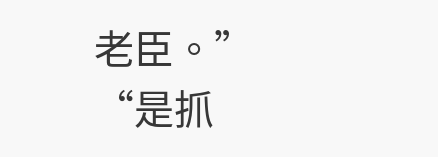老臣。”
“是抓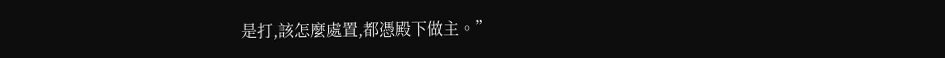是打,該怎麼處置,都憑殿下做主。”